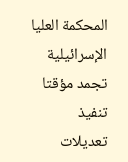المحكمة العليا الإسرائيلية تجمد مؤقتا تنفيذ تعديلات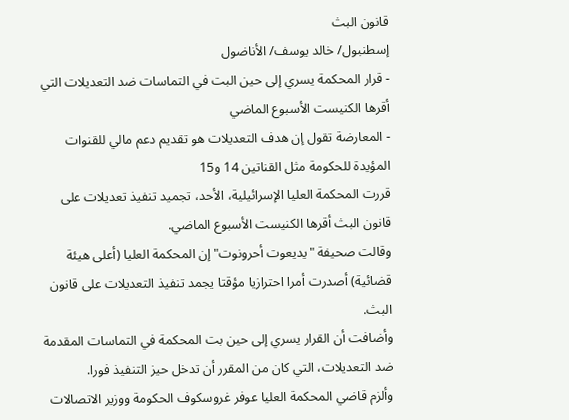قانون البث
إسطنبول/ خالد يوسف/ الأناضول
- قرار المحكمة يسري إلى حين البت في التماسات ضد التعديلات التي أقرها الكنيست الأسبوع الماضي
- المعارضة تقول إن هدف التعديلات هو تقديم دعم مالي للقنوات المؤيدة للحكومة مثل القناتين 14 و15
قررت المحكمة العليا الإسرائيلية، الأحد، تجميد تنفيذ تعديلات على قانون البث أقرها الكنيست الأسبوع الماضي.
وقالت صحيفة "يديعوت أحرونوت" إن المحكمة العليا (أعلى هيئة قضائية) أصدرت أمرا احترازيا مؤقتا يجمد تنفيذ التعديلات على قانون البث.
وأضافت أن القرار يسري إلى حين بت المحكمة في التماسات المقدمة ضد التعديلات، التي كان من المقرر أن تدخل حيز التنفيذ فورا.
وألزم قاضي المحكمة العليا عوفر غروسكوف الحكومة ووزير الاتصالات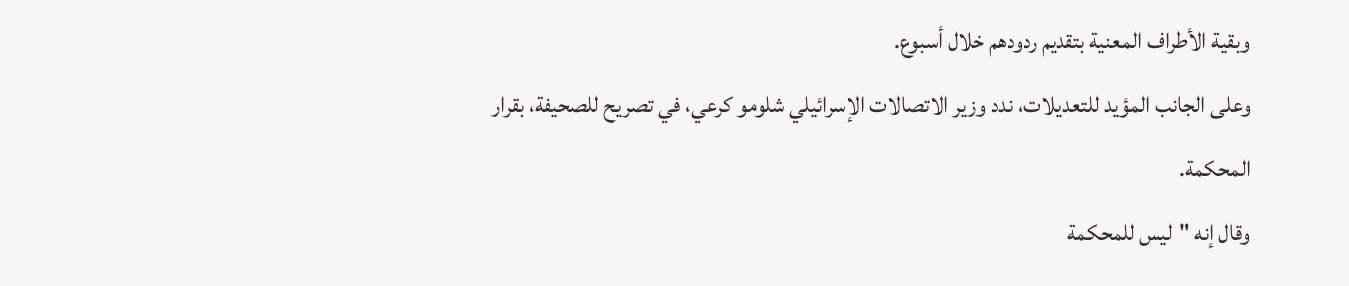وبقية الأطراف المعنية بتقديم ردودهم خلال أسبوع.
وعلى الجانب المؤيد للتعديلات، ندد وزير الاتصالات الإسرائيلي شلومو كرعي، في تصريح للصحيفة، بقرار المحكمة.
وقال إنه "ليس للمحكمة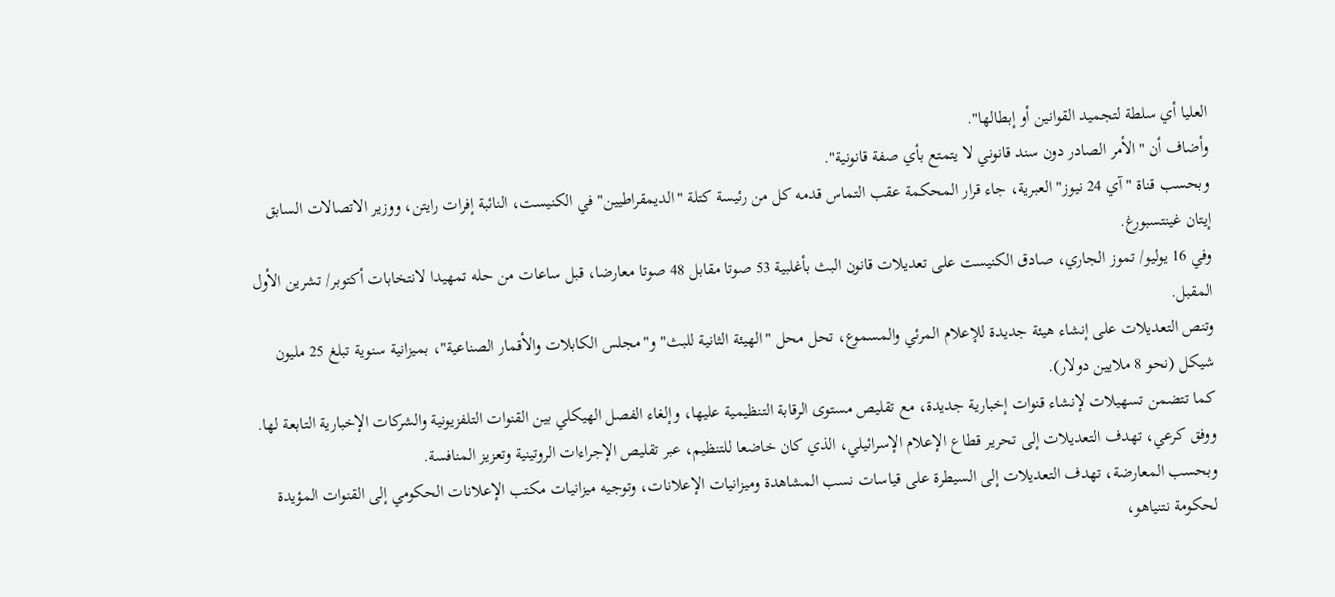العليا أي سلطة لتجميد القوانين أو إبطالها".
وأضاف أن "الأمر الصادر دون سند قانوني لا يتمتع بأي صفة قانونية".
وبحسب قناة "آي 24 نيوز" العبرية، جاء قرار المحكمة عقب التماس قدمه كل من رئيسة كتلة "الديمقراطيين" في الكنيست، النائبة إفرات رايتن، ووزير الاتصالات السابق إيتان غينتسبورغ.
وفي 16 يوليو/ تموز الجاري، صادق الكنيست على تعديلات قانون البث بأغلبية 53 صوتا مقابل 48 صوتا معارضا، قبل ساعات من حله تمهيدا لانتخابات أكتوبر/ تشرين الأول المقبل.
وتنص التعديلات على إنشاء هيئة جديدة للإعلام المرئي والمسموع، تحل محل "الهيئة الثانية للبث" و"مجلس الكابلات والأقمار الصناعية"، بميزانية سنوية تبلغ 25 مليون شيكل (نحو 8 ملايين دولار).
كما تتضمن تسهيلات لإنشاء قنوات إخبارية جديدة، مع تقليص مستوى الرقابة التنظيمية عليها، وإلغاء الفصل الهيكلي بين القنوات التلفزيونية والشركات الإخبارية التابعة لها.
ووفق كرعي، تهدف التعديلات إلى تحرير قطاع الإعلام الإسرائيلي، الذي كان خاضعا للتنظيم، عبر تقليص الإجراءات الروتينية وتعزيز المنافسة.
وبحسب المعارضة، تهدف التعديلات إلى السيطرة على قياسات نسب المشاهدة وميزانيات الإعلانات، وتوجيه ميزانيات مكتب الإعلانات الحكومي إلى القنوات المؤيدة لحكومة نتنياهو،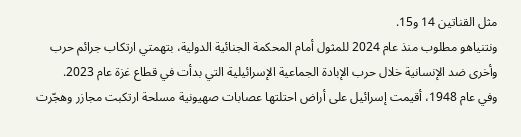مثل القناتين 14 و15.
ونتنياهو مطلوب منذ عام 2024 للمثول أمام المحكمة الجنائية الدولية، بتهمتي ارتكاب جرائم حرب وأخرى ضد الإنسانية خلال حرب الإبادة الجماعية الإسرائيلية التي بدأت في قطاع غزة عام 2023.
وفي عام 1948، أقيمت إسرائيل على أراض احتلتها عصابات صهيونية مسلحة ارتكبت مجازر وهجّرت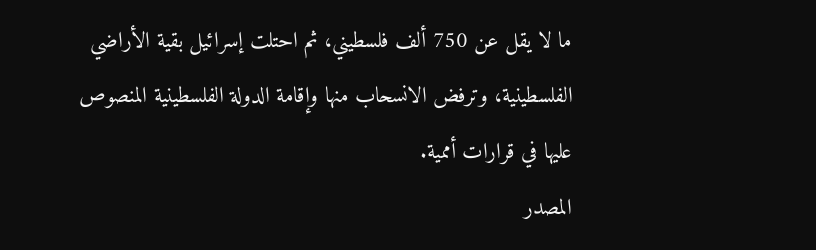ما لا يقل عن 750 ألف فلسطيني، ثم احتلت إسرائيل بقية الأراضي الفلسطينية، وترفض الانسحاب منها وإقامة الدولة الفلسطينية المنصوص عليها في قرارات أممية.
المصدر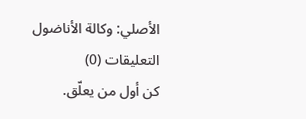الأصلي: وكالة الأناضول
التعليقات (0)
كن أول من يعلّق.